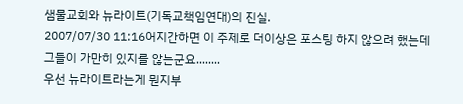샘물교회와 뉴라이트(기독교책임연대)의 진실.
2007/07/30 11:16어지간하면 이 주제로 더이상은 포스팅 하지 않으려 했는데
그들이 가만히 있지를 않는군요........
우선 뉴라이트라는게 뭔지부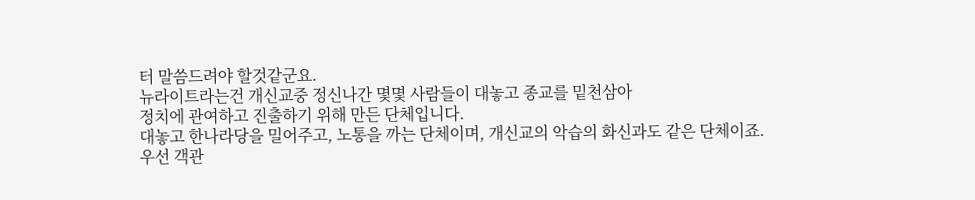터 말씀드려야 할것같군요.
뉴라이트라는건 개신교중 정신나간 몇몇 사람들이 대놓고 종교를 밑천삼아
정치에 관여하고 진출하기 위해 만든 단체입니다.
대놓고 한나라당을 밀어주고, 노통을 까는 단체이며, 개신교의 악습의 화신과도 같은 단체이죠.
우선 객관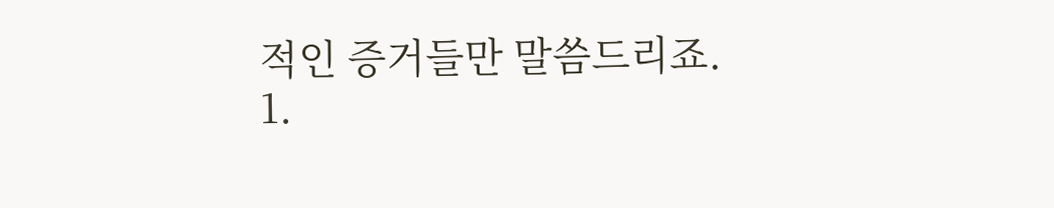적인 증거들만 말씀드리죠.
1.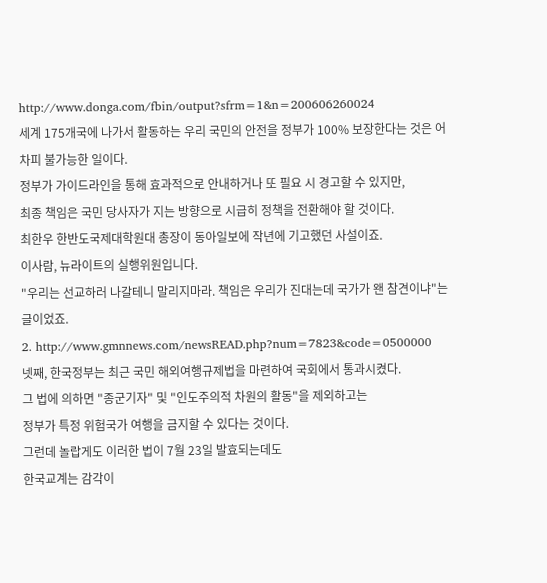http://www.donga.com/fbin/output?sfrm=1&n=200606260024
세계 175개국에 나가서 활동하는 우리 국민의 안전을 정부가 100% 보장한다는 것은 어차피 불가능한 일이다.
정부가 가이드라인을 통해 효과적으로 안내하거나 또 필요 시 경고할 수 있지만,
최종 책임은 국민 당사자가 지는 방향으로 시급히 정책을 전환해야 할 것이다.
최한우 한반도국제대학원대 총장이 동아일보에 작년에 기고했던 사설이죠.
이사람, 뉴라이트의 실행위원입니다.
"우리는 선교하러 나갈테니 말리지마라. 책임은 우리가 진대는데 국가가 왠 참견이냐"는 글이었죠.
2. http://www.gmnnews.com/newsREAD.php?num=7823&code=0500000
넷째, 한국정부는 최근 국민 해외여행규제법을 마련하여 국회에서 통과시켰다.
그 법에 의하면 "종군기자" 및 "인도주의적 차원의 활동"을 제외하고는
정부가 특정 위험국가 여행을 금지할 수 있다는 것이다.
그런데 놀랍게도 이러한 법이 7월 23일 발효되는데도
한국교계는 감각이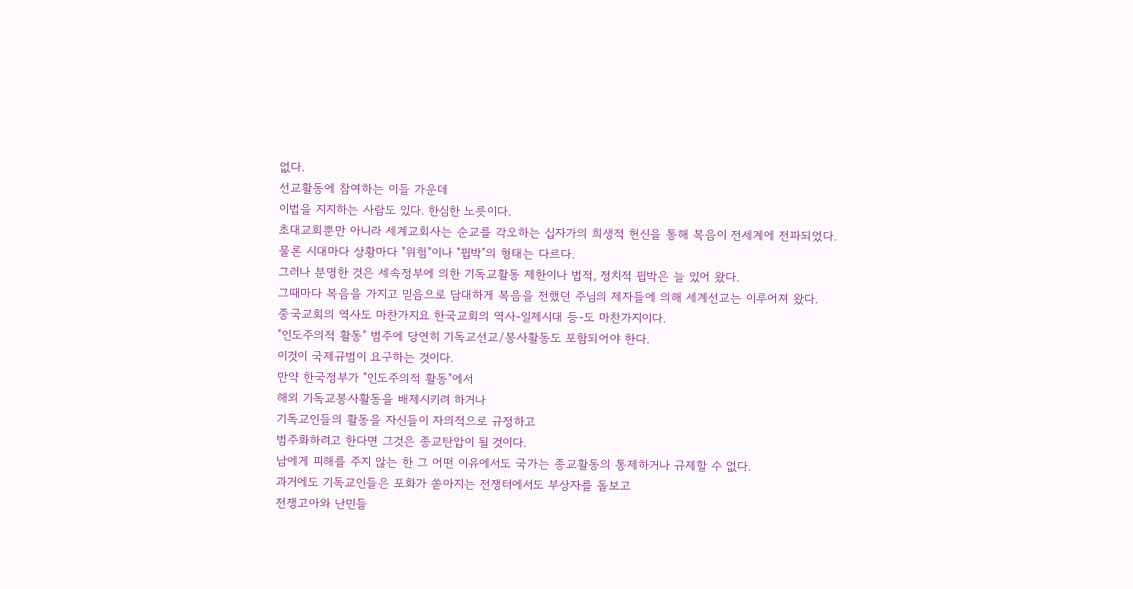없다.
선교활동에 참여하는 이들 가운데
이법을 지지하는 사람도 있다. 한심한 노릇이다.
초대교회뿐만 아니라 세계교회사는 순교를 각오하는 십자가의 희생적 헌신을 통해 복음이 전세계에 전파되었다.
물론 시대마다 상황마다 "위험"이나 "핍박"의 형태는 다르다.
그러나 분명한 것은 세속정부에 의한 기독교활동 제한이나 법적, 정치적 핍박은 늘 있어 왔다.
그때마다 복음을 가지고 믿음으로 담대하게 복음을 전했던 주님의 제자들에 의해 세계선교는 이루어져 왔다.
중국교회의 역사도 마찬가지요 한국교회의 역사-일제시대 등-도 마찬가지이다.
"인도주의적 활동" 범주에 당연히 기독교선교/봉사활동도 포함되어야 한다.
이것이 국제규범이 요구하는 것이다.
만약 한국정부가 "인도주의적 활동"에서
해외 기독교봉사활동을 배제시키려 하거나
기독교인들의 활동을 자신들이 자의적으로 규정하고
범주화하려고 한다면 그것은 종교탄압이 될 것이다.
남에게 피해를 주지 않는 한 그 어떤 이유에서도 국가는 종교활동의 통제하거나 규제할 수 없다.
과거에도 기독교인들은 포화가 쏟아지는 전쟁터에서도 부상자를 돌보고
전쟁고아와 난민들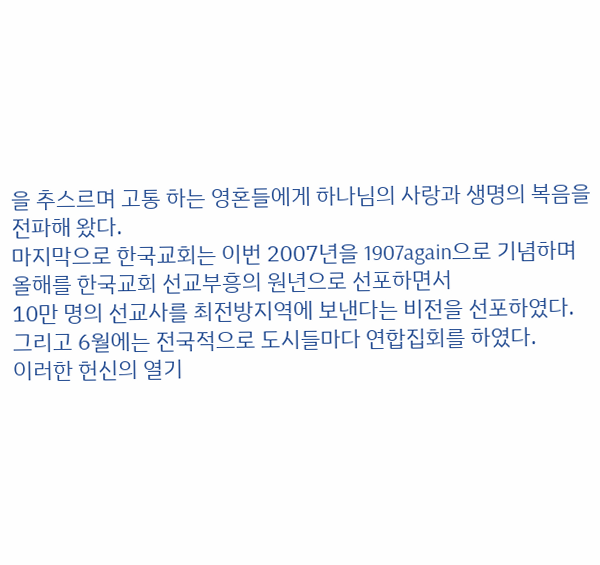을 추스르며 고통 하는 영혼들에게 하나님의 사랑과 생명의 복음을 전파해 왔다.
마지막으로 한국교회는 이번 2007년을 1907again으로 기념하며
올해를 한국교회 선교부흥의 원년으로 선포하면서
10만 명의 선교사를 최전방지역에 보낸다는 비전을 선포하였다.
그리고 6월에는 전국적으로 도시들마다 연합집회를 하였다.
이러한 헌신의 열기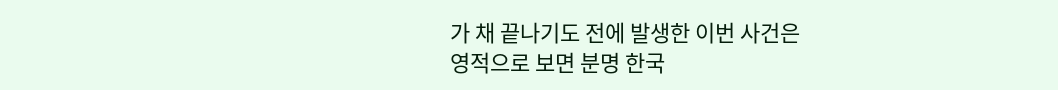가 채 끝나기도 전에 발생한 이번 사건은
영적으로 보면 분명 한국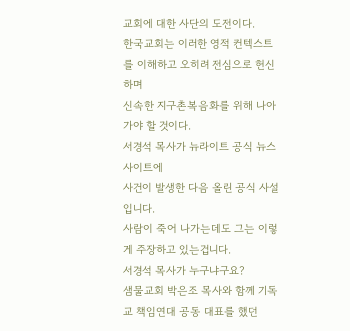교회에 대한 사단의 도전이다.
한국교회는 이러한 영적 컨텍스트를 이해하고 오히려 전심으로 헌신하며
신속한 지구촌복음화를 위해 나아가야 할 것이다.
서경석 목사가 뉴라이트 공식 뉴스사이트에
사건이 발생한 다음 올린 공식 사설입니다.
사람이 죽어 나가는데도 그는 이렇게 주장하고 있는겁니다.
서경석 목사가 누구냐구요?
샘물교회 박은조 목사와 함께 기독교 책임연대 공동 대표를 했던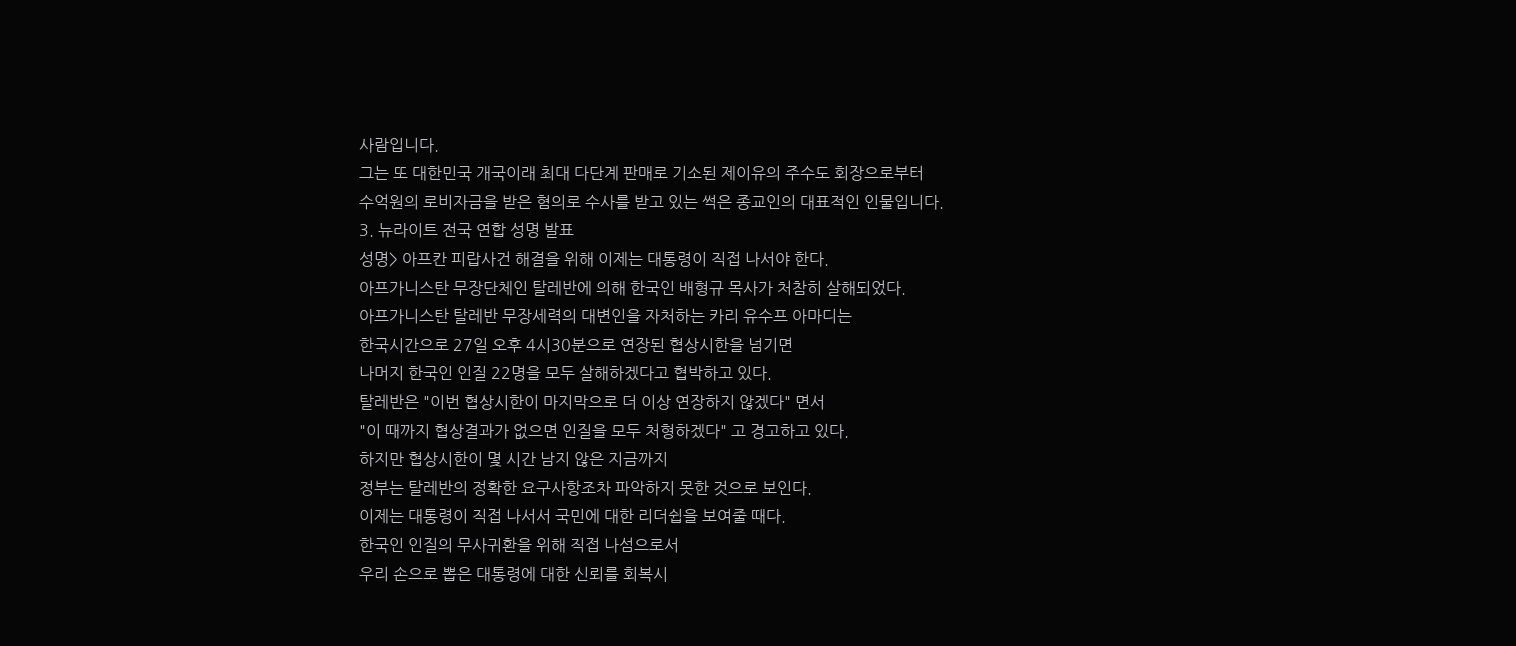사람입니다.
그는 또 대한민국 개국이래 최대 다단계 판매로 기소된 제이유의 주수도 회장으로부터
수억원의 로비자금을 받은 혐의로 수사를 받고 있는 썩은 종교인의 대표적인 인물입니다.
3. 뉴라이트 전국 연합 성명 발표
성명> 아프칸 피랍사건 해결을 위해 이제는 대통령이 직접 나서야 한다.
아프가니스탄 무장단체인 탈레반에 의해 한국인 배형규 목사가 처참히 살해되었다.
아프가니스탄 탈레반 무장세력의 대변인을 자처하는 카리 유수프 아마디는
한국시간으로 27일 오후 4시30분으로 연장된 협상시한을 넘기면
나머지 한국인 인질 22명을 모두 살해하겠다고 협박하고 있다.
탈레반은 "이번 협상시한이 마지막으로 더 이상 연장하지 않겠다" 면서
"이 때까지 협상결과가 없으면 인질을 모두 처형하겠다" 고 경고하고 있다.
하지만 협상시한이 몇 시간 남지 않은 지금까지
정부는 탈레반의 정확한 요구사항조차 파악하지 못한 것으로 보인다.
이제는 대통령이 직접 나서서 국민에 대한 리더쉽을 보여줄 때다.
한국인 인질의 무사귀환을 위해 직접 나섬으로서
우리 손으로 뽑은 대통령에 대한 신뢰를 회복시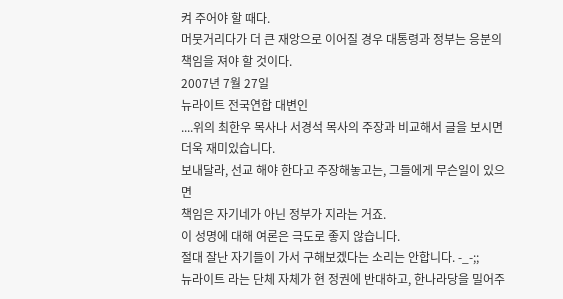켜 주어야 할 때다.
머뭇거리다가 더 큰 재앙으로 이어질 경우 대통령과 정부는 응분의 책임을 져야 할 것이다.
2007년 7월 27일
뉴라이트 전국연합 대변인
....위의 최한우 목사나 서경석 목사의 주장과 비교해서 글을 보시면 더욱 재미있습니다.
보내달라, 선교 해야 한다고 주장해놓고는, 그들에게 무슨일이 있으면
책임은 자기네가 아닌 정부가 지라는 거죠.
이 성명에 대해 여론은 극도로 좋지 않습니다.
절대 잘난 자기들이 가서 구해보겠다는 소리는 안합니다. -_-;;
뉴라이트 라는 단체 자체가 현 정권에 반대하고, 한나라당을 밀어주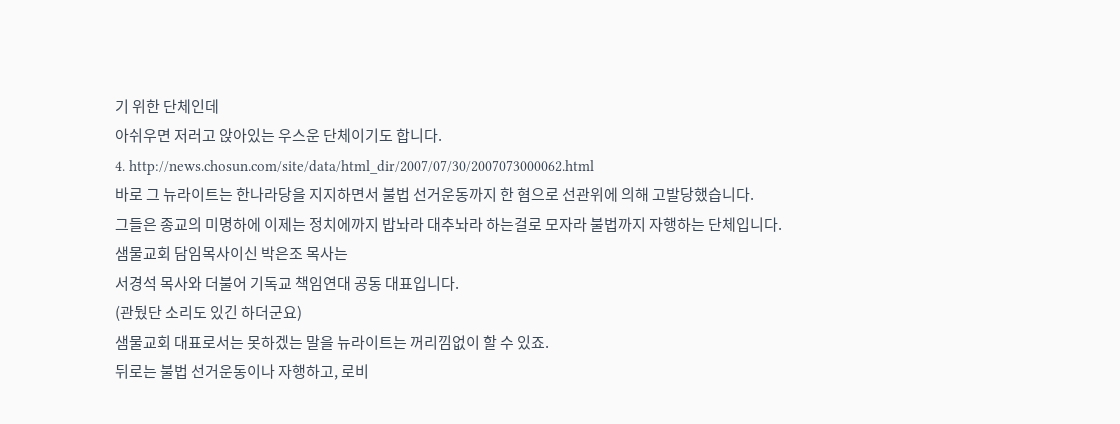기 위한 단체인데
아쉬우면 저러고 앉아있는 우스운 단체이기도 합니다.
4. http://news.chosun.com/site/data/html_dir/2007/07/30/2007073000062.html
바로 그 뉴라이트는 한나라당을 지지하면서 불법 선거운동까지 한 혐으로 선관위에 의해 고발당했습니다.
그들은 종교의 미명하에 이제는 정치에까지 밥놔라 대추놔라 하는걸로 모자라 불법까지 자행하는 단체입니다.
샘물교회 담임목사이신 박은조 목사는
서경석 목사와 더불어 기독교 책임연대 공동 대표입니다.
(관뒀단 소리도 있긴 하더군요)
샘물교회 대표로서는 못하겠는 말을 뉴라이트는 꺼리낌없이 할 수 있죠.
뒤로는 불법 선거운동이나 자행하고, 로비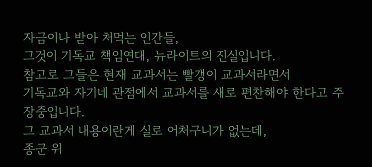자금이나 받아 처먹는 인간들,
그것이 기독교 책임연대, 뉴라이트의 진실입니다.
참고로 그들은 현재 교과서는 빨갱이 교과서라면서
기독교와 자기네 관점에서 교과서를 새로 편찬해야 한다고 주장중입니다.
그 교과서 내용이란게 실로 어처구니가 없는데,
종군 위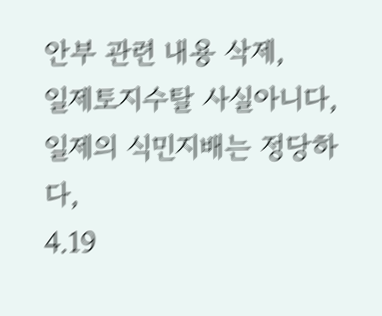안부 관련 내용 삭제,
일제토지수탈 사실아니다,
일제의 식민지배는 정당하다,
4.19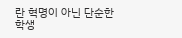란 혁명이 아닌 단순한 학생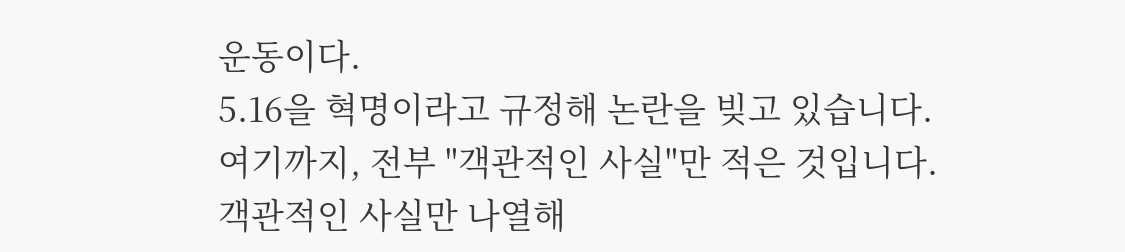운동이다.
5.16을 혁명이라고 규정해 논란을 빚고 있습니다.
여기까지, 전부 "객관적인 사실"만 적은 것입니다.
객관적인 사실만 나열해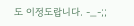도 이정도랍니다. -_-;;